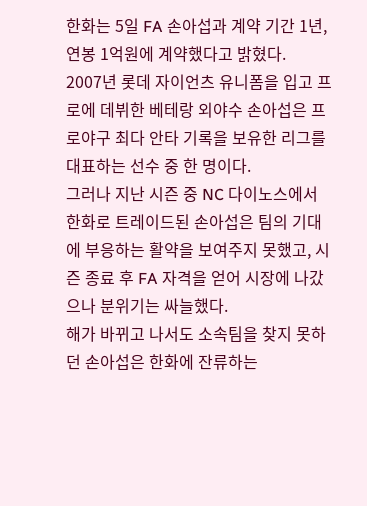한화는 5일 FA 손아섭과 계약 기간 1년, 연봉 1억원에 계약했다고 밝혔다.
2007년 롯데 자이언츠 유니폼을 입고 프로에 데뷔한 베테랑 외야수 손아섭은 프로야구 최다 안타 기록을 보유한 리그를 대표하는 선수 중 한 명이다.
그러나 지난 시즌 중 NC 다이노스에서 한화로 트레이드된 손아섭은 팀의 기대에 부응하는 활약을 보여주지 못했고, 시즌 종료 후 FA 자격을 얻어 시장에 나갔으나 분위기는 싸늘했다.
해가 바뀌고 나서도 소속팀을 찾지 못하던 손아섭은 한화에 잔류하는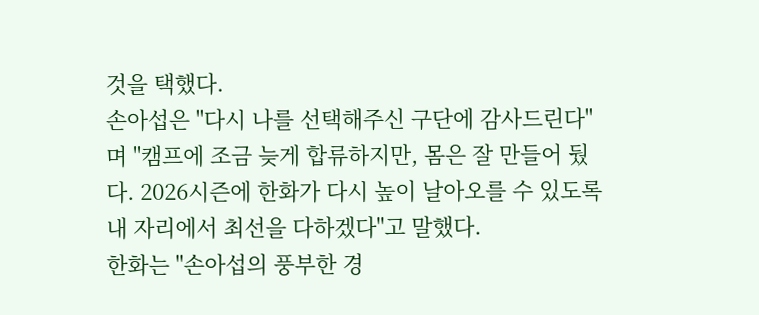것을 택했다.
손아섭은 "다시 나를 선택해주신 구단에 감사드린다"며 "캠프에 조금 늦게 합류하지만, 몸은 잘 만들어 뒀다. 2026시즌에 한화가 다시 높이 날아오를 수 있도록 내 자리에서 최선을 다하겠다"고 말했다.
한화는 "손아섭의 풍부한 경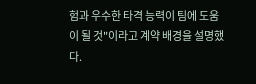험과 우수한 타격 능력이 팀에 도움이 될 것"이라고 계약 배경을 설명했다.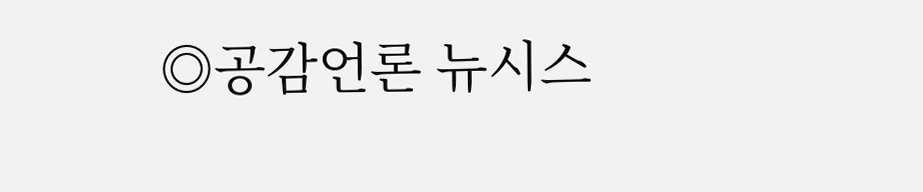◎공감언론 뉴시스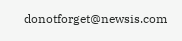donotforget@newsis.com